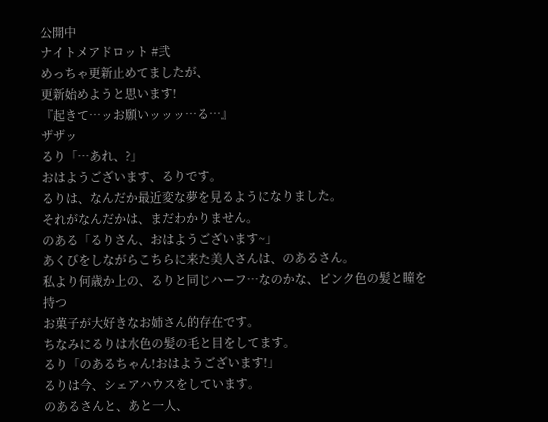公開中
ナイトメアドロット #弐
めっちゃ更新止めてましたが、
更新始めようと思います!
『起きて…ッお願いッッッ…る…』
ザザッ
るり「…あれ、?」
おはようございます、るりです。
るりは、なんだか最近変な夢を見るようになりました。
それがなんだかは、まだわかりません。
のある「るりさん、おはようございます~」
あくびをしながらこちらに来た美人さんは、のあるさん。
私より何歳か上の、るりと同じハーフ…なのかな、ピンク色の髪と瞳を持つ
お菓子が大好きなお姉さん的存在です。
ちなみにるりは水色の髪の毛と目をしてます。
るり「のあるちゃん!おはようございます!」
るりは今、シェアハウスをしています。
のあるさんと、あと一人、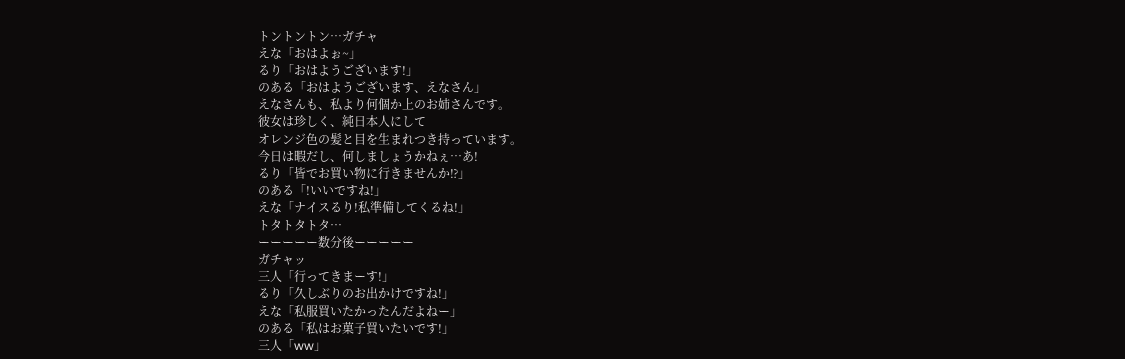トントントン…ガチャ
えな「おはよぉ~」
るり「おはようございます!」
のある「おはようございます、えなさん」
えなさんも、私より何個か上のお姉さんです。
彼女は珍しく、純日本人にして
オレンジ色の髪と目を生まれつき持っています。
今日は暇だし、何しましょうかねぇ…あ!
るり「皆でお買い物に行きませんか⁉」
のある「!いいですね!」
えな「ナイスるり!私準備してくるね!」
トタトタトタ…
ーーーーー数分後ーーーーー
ガチャッ
三人「行ってきまーす!」
るり「久しぶりのお出かけですね!」
えな「私服買いたかったんだよねー」
のある「私はお菓子買いたいです!」
三人「ww」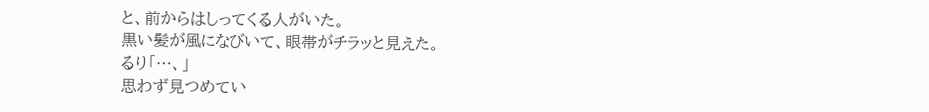と、前からはしってくる人がいた。
黒い髪が風になびいて、眼帯がチラッと見えた。
るり「…、」
思わず見つめてい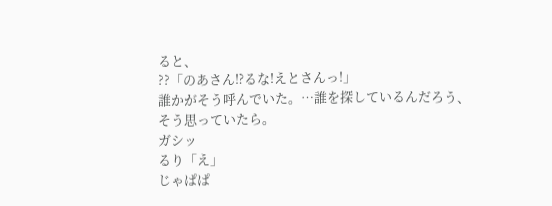ると、
??「のあさん⁉るな!えとさんっ!」
誰かがそう呼んでいた。…誰を探しているんだろう、
そう思っていたら。
ガシッ
るり「え」
じゃぱぱ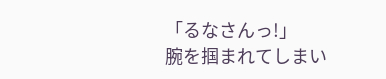「るなさんっ!」
腕を掴まれてしまい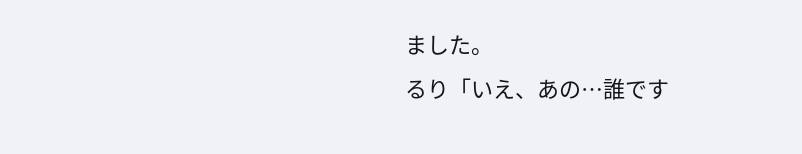ました。
るり「いえ、あの…誰です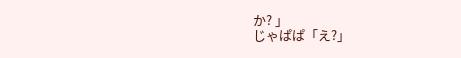か? 」
じゃぱぱ「え?」